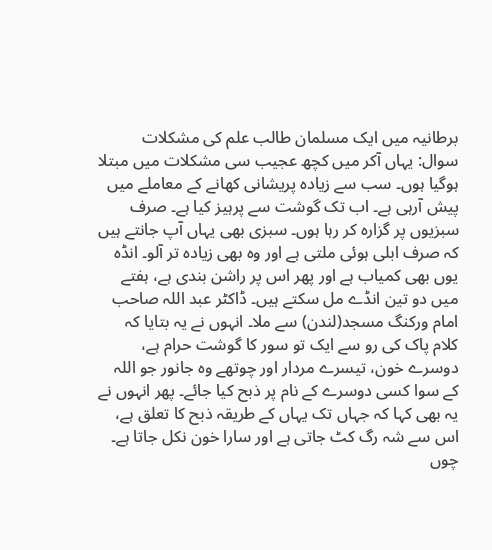برطانیہ میں ایک مسلمان طالب علم کی مشکلات
سوال: یہاں آکر میں کچھ عجیب سی مشکلات میں مبتلا ہوگیا ہوں۔ سب سے زیادہ پریشانی کھانے کے معاملے میں پیش آرہی ہے۔ اب تک گوشت سے پرہیز کیا ہے۔ صرف سبزیوں پر گزارہ کر رہا ہوں۔ سبزی بھی یہاں آپ جانتے ہیں کہ صرف ابلی ہوئی ملتی ہے اور وہ بھی زیادہ تر آلو۔ انڈہ یوں بھی کمیاب ہے اور پھر اس پر راشن بندی ہے، ہفتے میں دو تین انڈے مل سکتے ہیں۔ ڈاکٹر عبد اللہ صاحب امام ورکنگ مسجد(لندن) سے ملا۔ انہوں نے یہ بتایا کہ کلام پاک کی رو سے ایک تو سور کا گوشت حرام ہے، دوسرے خون، تیسرے مردار اور چوتھے وہ جانور جو اللہ کے سوا کسی دوسرے کے نام پر ذبح کیا جائے۔ پھر انہوں نے یہ بھی کہا کہ جہاں تک یہاں کے طریقہ ذبح کا تعلق ہے، اس سے شہ رگ کٹ جاتی ہے اور سارا خون نکل جاتا ہے۔ چوں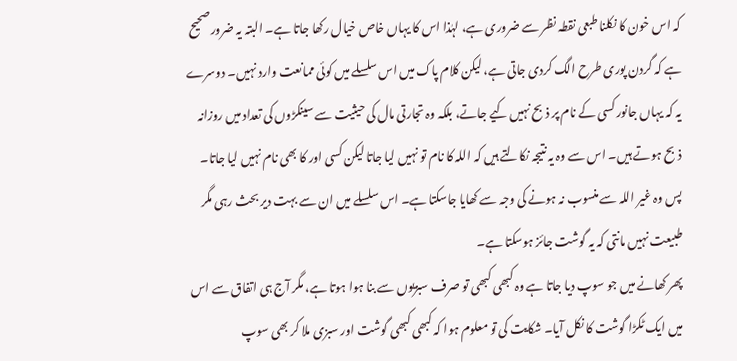کہ اس خون کا نکلنا طبعی نقطہ نظر سے ضروری ہے، لہٰذا اس کا یہاں خاص خیال رکھا جاتا ہے۔ البتہ یہ ضرور صحیح ہے کہ گردن پوری طرح الگ کردی جاتی ہے، لیکن کلام پاک میں اس سلسلے میں کوئی ممانعت وارد نہیں۔ دوسرے یہ کہ یہاں جانور کسی کے نام پر ذبح نہیں کیے جاتے، بلکہ وہ تجارتی مال کی حیثیت سے سینکڑوں کی تعداد میں روزانہ ذبح ہوتے ہیں۔ اس سے وہ یہ نتیجہ نکالتے ہیں کہ اللہ کا نام تو نہیں لیا جاتا لیکن کسی اور کا بھی نام نہیں لیا جاتا۔ پس وہ غیر اللہ سے منسوب نہ ہونے کی وجہ سے کھایا جاسکتا ہے۔ اس سلسلے میں ان سے بہت دیر بحث رہی مگر طبیعت نہیں مانتی کہ یہ گوشت جائز ہوسکتا ہے۔
پھر کھانے میں جو سوپ دیا جاتا ہے وہ کبھی کبھی تو صرف سبزیوں سے بنا ہوا ہوتا ہے، مگر آج ہی اتفاق سے اس میں ایک ٹکڑا گوشت کا نکل آیا۔ شکایت کی تو معلوم ہوا کہ کبھی کبھی گوشت اور سبزی ملا کر بھی سوپ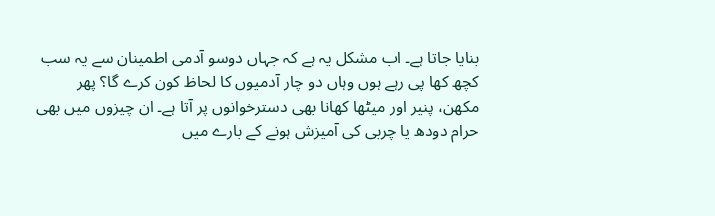بنایا جاتا ہے۔ اب مشکل یہ ہے کہ جہاں دوسو آدمی اطمینان سے یہ سب کچھ کھا پی رہے ہوں وہاں دو چار آدمیوں کا لحاظ کون کرے گا؟ پھر مکھن، پنیر اور میٹھا کھانا بھی دسترخوانوں پر آتا ہے۔ ان چیزوں میں بھی حرام دودھ یا چربی کی آمیزش ہونے کے بارے میں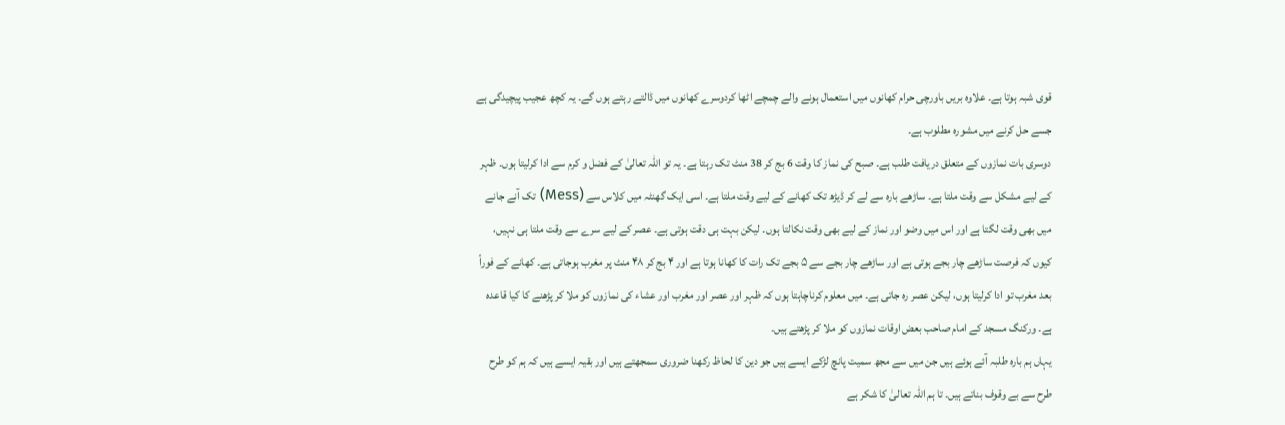قوی شبہ ہوتا ہے۔ علاوہ بریں باورچی حرام کھانوں میں استعمال ہونے والے چمچے اٹھا کردوسرے کھانوں میں ڈالتے رہتے ہوں گے۔ یہ کچھ عجیب پیچیدگی ہے جسے حل کرنے میں مشورہ مطلوب ہے۔
دوسری بات نمازوں کے متعلق دریافت طلب ہے۔ صبح کی نماز کا وقت 6 بج کر 38 منٹ تک رہتا ہے۔ یہ تو اللہ تعالیٰ کے فضل و کرم سے ادا کرلیتا ہوں۔ ظہر کے لیے مشکل سے وقت ملتا ہے۔ ساڑھے بارہ سے لے کر ڈیڑھ تک کھانے کے لیے وقت ملتا ہے۔ اسی ایک گھنٹہ میں کلاس سے (Mess) تک آنے جانے میں بھی وقت لگتا ہے اور اس میں وضو اور نماز کے لیے بھی وقت نکالتا ہوں۔ لیکن بہت ہی دقت ہوتی ہے۔ عصر کے لیے سرے سے وقت ملتا ہی نہیں، کیوں کہ فرصت ساڑھے چار بجے ہوتی ہے اور ساڑھے چار بجے سے ۵ بجے تک رات کا کھانا ہوتا ہے اور ۴ بج کر ۴۸ منٹ پر مغرب ہوجاتی ہے۔ کھانے کے فوراً بعد مغرب تو ادا کرلیتا ہوں، لیکن عصر رہ جاتی ہے۔ میں معلوم کرناچاہتا ہوں کہ ظہر اور عصر اور مغرب اور عشاء کی نمازوں کو ملا کر پڑھنے کا کیا قاعدہ ہے۔ ورکنگ مسجد کے امام صاحب بعض اوقات نمازوں کو ملا کر پڑھتے ہیں۔
یہاں ہم بارہ طلبہ آئے ہوئے ہیں جن میں سے مجھ سمیت پانچ لڑکے ایسے ہیں جو دین کا لحاظ رکھنا ضروری سمجھتے ہیں اور بقیہ ایسے ہیں کہ ہم کو طرح طرح سے بے وقوف بناتے ہیں۔ تا ہم اللہ تعالیٰ کا شکر ہے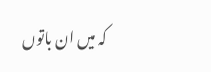کہ میں ان باتوں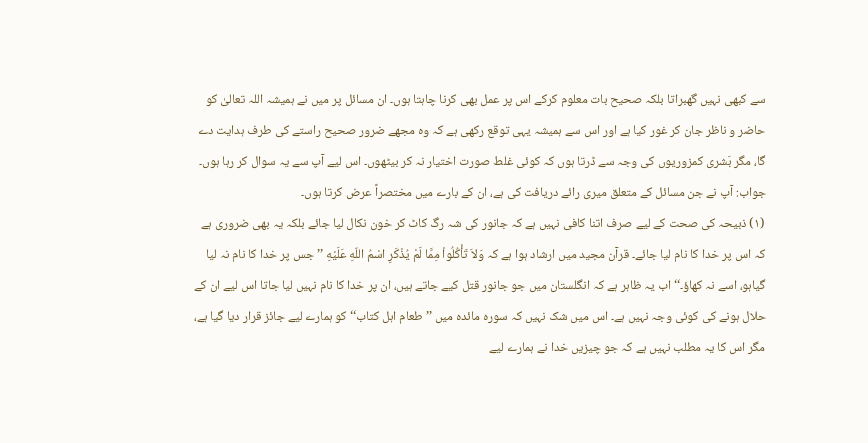سے کبھی نہیں گھبراتا بلکہ صحیح بات معلوم کرکے اس پر عمل بھی کرنا چاہتا ہوں۔ ان مسائل پر میں نے ہمیشہ اللہ تعالیٰ کو حاضر و ناظر جان کر غور کیا ہے اور اس سے ہمیشہ یہی توقع رکھی ہے کہ وہ مجھے ضرور صحیح راستے کی طرف ہدایت دے گا، مگر بَشری کمزوریوں کی وجہ سے ڈرتا ہوں کہ کوئی غلط صورت اختیار نہ کر بیٹھوں۔ اس لیے آپ سے یہ سوال کر رہا ہوں۔
جواب: آپ نے جن مسائل کے متعلق میری رائے دریافت کی ہے، ان کے بارے میں مختصراً عرض کرتا ہوں۔
(۱) ذبیحہ کی صحت کے لیے صرف اتنا کافی نہیں ہے کہ جانور کی شہ رگ کاٹ کر خون نکال لیا جائے بلکہ یہ بھی ضروری ہے کہ اس پر خدا کا نام لیا جائے۔ قرآن مجید میں ارشاد ہوا ہے کہ وَلاَ تَأْكُلُواْ مِمَّا لَمْ يُذْكَرِ اسْمُ اللّهِ عَلَيْهِ ’’جس پر خدا کا نام نہ لیا گیاہو، اسے نہ کھاؤ۔‘‘ اب یہ ظاہر ہے کہ انگلستان میں جو جانور قتل کیے جاتے ہیں، ان پر خدا کا نام نہیں لیا جاتا اس لیے ان کے حلال ہونے کی کوئی وجہ نہیں ہے۔ اس میں شک نہیں کہ سورہ مائدہ میں ’’طعام اہل کتاب‘‘ کو ہمارے لیے جائز قرار دیا گیا ہے، مگر اس کا یہ مطلب نہیں ہے کہ جو چیزیں خدا نے ہمارے لیے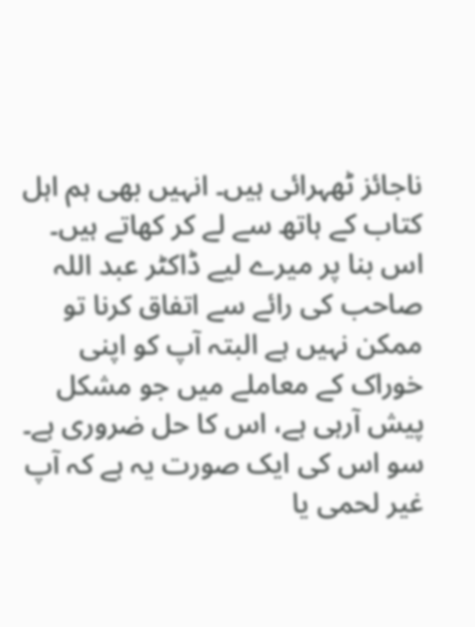ناجائز ٹھہرائی ہیں۔ انہیں بھی ہم اہل کتاب کے ہاتھ سے لے کر کھاتے ہیں۔ اس بنا پر میرے لیے ڈاکٹر عبد اللہ صاحب کی رائے سے اتفاق کرنا تو ممکن نہیں ہے البتہ آپ کو اپنی خوراک کے معاملے میں جو مشکل پیش آرہی ہے، اس کا حل ضروری ہے۔ سو اس کی ایک صورت یہ ہے کہ آپ غیر لحمی یا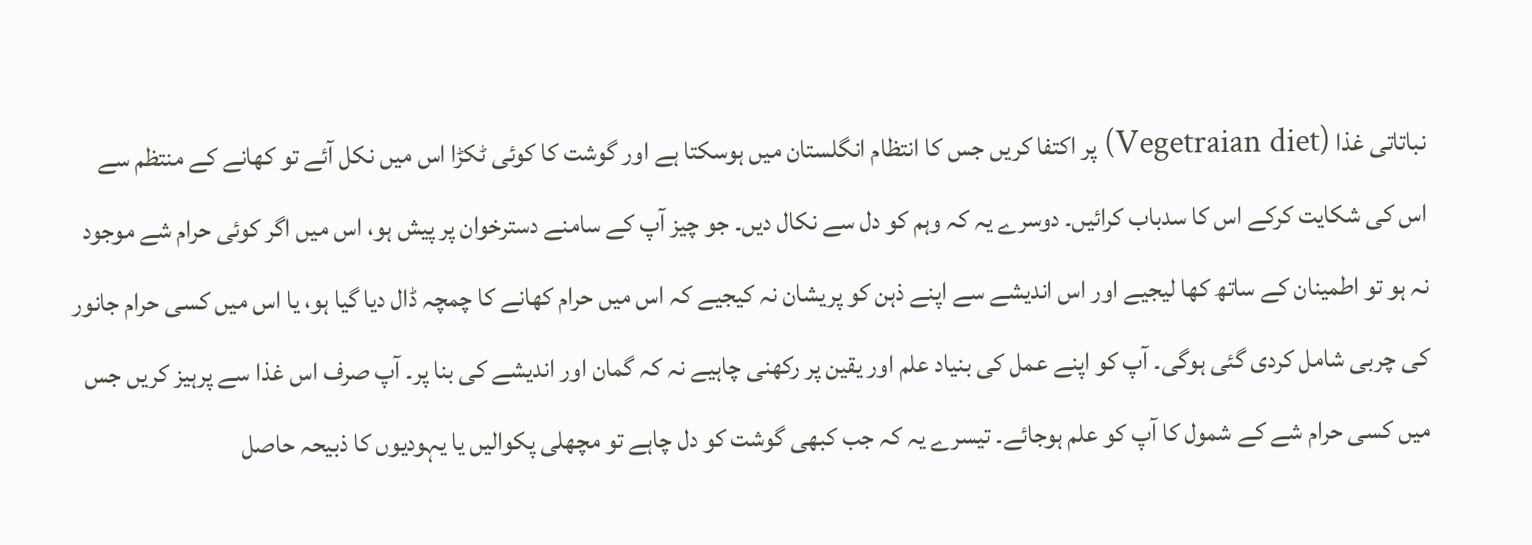نباتاتی غذا (Vegetraian diet) پر اکتفا کریں جس کا انتظام انگلستان میں ہوسکتا ہے اور گوشت کا کوئی ٹکڑا اس میں نکل آئے تو کھانے کے منتظم سے اس کی شکایت کرکے اس کا سدباب کرائیں۔ دوسرے یہ کہ وہم کو دل سے نکال دیں۔ جو چیز آپ کے سامنے دسترخوان پر پیش ہو، اس میں اگر کوئی حرام شے موجود نہ ہو تو اطمینان کے ساتھ کھا لیجیے اور اس اندیشے سے اپنے ذہن کو پریشان نہ کیجیے کہ اس میں حرام کھانے کا چمچہ ڈال دیا گیا ہو، یا اس میں کسی حرام جانور کی چربی شامل کردی گئی ہوگی۔ آپ کو اپنے عمل کی بنیاد علم اور یقین پر رکھنی چاہیے نہ کہ گمان اور اندیشے کی بنا پر۔ آپ صرف اس غذا سے پرہیز کریں جس میں کسی حرام شے کے شمول کا آپ کو علم ہوجائے۔ تیسرے یہ کہ جب کبھی گوشت کو دل چاہے تو مچھلی پکوالیں یا یہودیوں کا ذبیحہ حاصل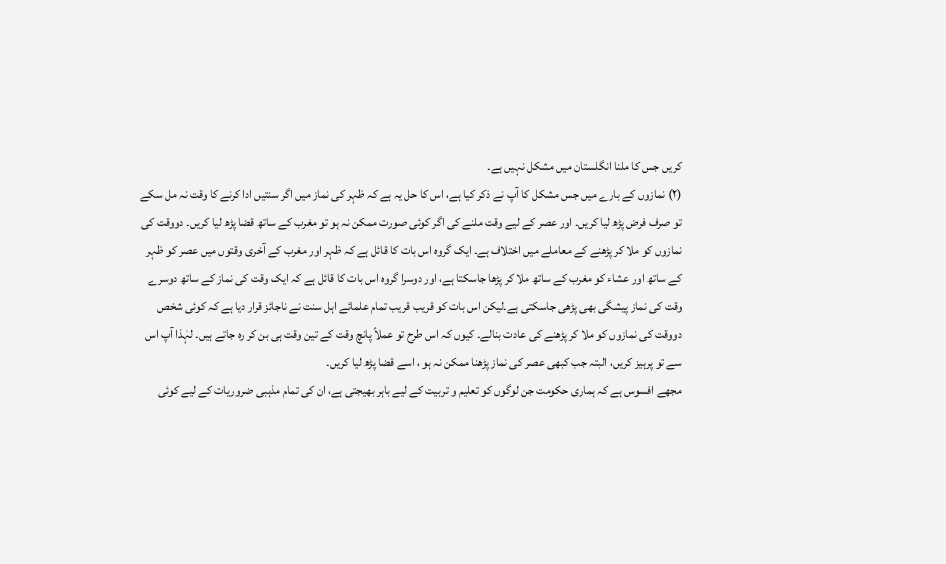کریں جس کا ملنا انگلستان میں مشکل نہیں ہے۔
(۲) نمازوں کے بارے میں جس مشکل کا آپ نے ذکر کیا ہے، اس کا حل یہ ہے کہ ظہر کی نماز میں اگر سنتیں ادا کرنے کا وقت نہ مل سکے تو صرف فرض پڑھ لیا کریں۔ اور عصر کے لیے وقت ملنے کی اگر کوئی صورت ممکن نہ ہو تو مغرب کے ساتھ قضا پڑھ لیا کریں۔ دووقت کی نمازوں کو ملا کر پڑھنے کے معاملے میں اختلاف ہے۔ ایک گروہ اس بات کا قائل ہے کہ ظہر اور مغرب کے آخری وقتوں میں عصر کو ظہر کے ساتھ اور عشاء کو مغرب کے ساتھ ملا کر پڑھا جاسکتا ہے، اور دوسرا گروہ اس بات کا قائل ہے کہ ایک وقت کی نماز کے ساتھ دوسرے وقت کی نماز پیشگی بھی پڑھی جاسکتی ہے۔لیکن اس بات کو قریب قریب تمام علمائے اہل سنت نے ناجائز قرار دیا ہے کہ کوئی شخص دووقت کی نمازوں کو ملا کر پڑھنے کی عادت بنالے۔ کیوں کہ اس طرح تو عملاً پانچ وقت کے تین وقت ہی بن کر رہ جاتے ہیں۔ لہٰذا آپ اس سے تو پرہیز کریں، البتہ جب کبھی عصر کی نماز پڑھنا ممکن نہ ہو ، اسے قضا پڑھ لیا کریں۔
مجھے افسوس ہے کہ ہماری حکومت جن لوگوں کو تعلیم و تربیت کے لیے باہر بھیجتی ہے، ان کی تمام مذہبی ضروریات کے لیے کوئی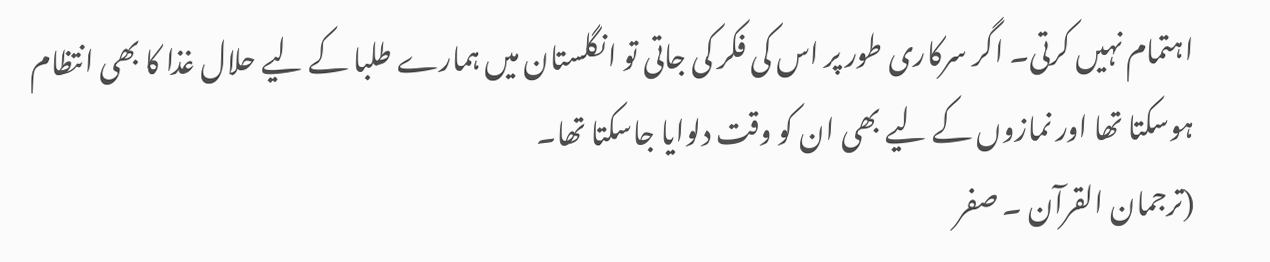اہتمام نہیں کرتی۔ اگر سرکاری طور پر اس کی فکر کی جاتی تو انگلستان میں ہمارے طلبا کے لیے حلال غذا کا بھی انتظام ہوسکتا تھا اور نمازوں کے لیے بھی ان کو وقت دلوایا جاسکتا تھا۔
(ترجمان القرآن ۔ صفر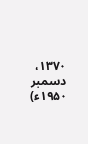۱۳۷۰، دسمبر ۱۹۵۰ء)